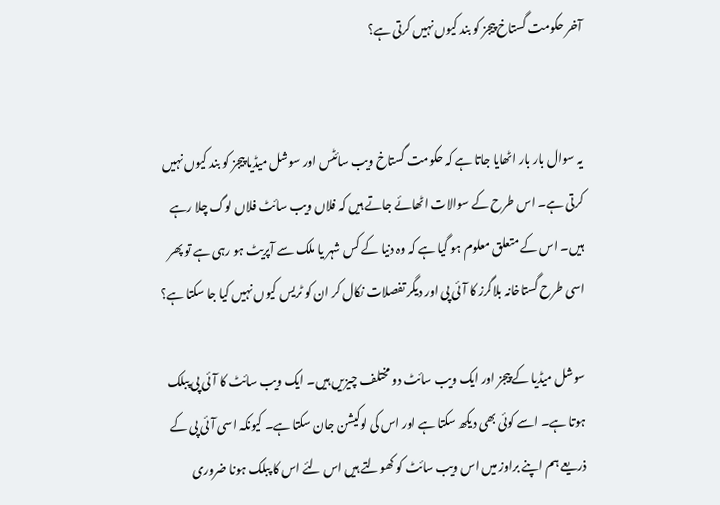آخر حکومت گستاخ پیجز کو بند کیوں نہیں کرتی ہے؟


یہ سوال بار بار اٹھایا جاتا ہے کہ حکومت گستاخ ویب سائٹس اور سوشل میڈیا پیجز کو بند کیوں نہیں کرتی ہے۔ اس طرح کے سوالات اٹھائے جاتے ہیں کہ فلاں ویب سائٹ فلاں لوگ چلا رہے ہیں۔ اس کے متعلق معلوم ہو گیا ہے کہ وہ دنیا کے کس شہر یا ملک سے آپریٹ ہو رہی ہے تو پھر اسی طرح گستاخانہ بلاگرز کا آئی پی اور دیگر تفصلات نکال کر ان کو ٹریس کیوں نہیں کیا جا سکتا ہے؟

سوشل میڈیا کے پیجز اور ایک ویب سائٹ دو مختلف چیزیں ہیں۔ ایک ویب سائٹ کا آئی پی پبلک ہوتا ہے۔ اسے کوئی بھی دیکھ سکتا ہے اور اس کی لوکیشن جان سکتا ہے۔ کیونکہ اسی آئی پی کے ذریعے ہم اپنے براوز میں اس ویب سائٹ کو کھولتے ہیں اس لئے اس کا پبلک ہونا ضروری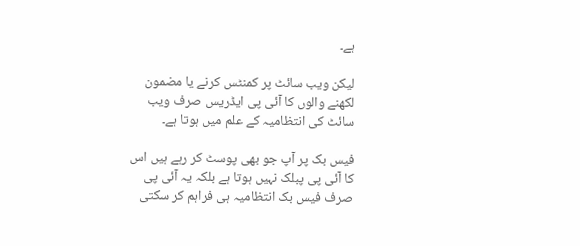ہے۔

لیکن ویب سائٹ پر کمنٹس کرنے یا مضمون لکھنے والوں کا آئی پی ایڈریس صرف ویب سائٹ کی انتظامیہ کے علم میں ہوتا ہے۔

فیس بک پر آپ جو بھی پوسٹ کر رہے ہیں اس کا آئی پی پبلک نہیں ہوتا ہے بلکہ یہ آئی پی صرف فیس بک انتظامیہ ہی فراہم کر سکتی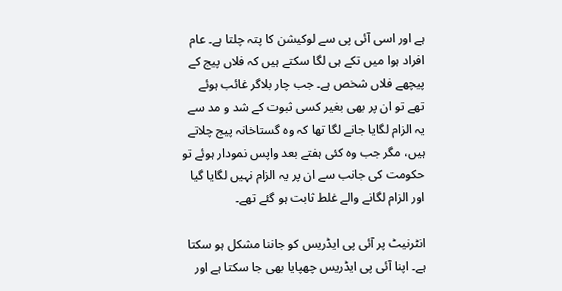ہے اور اسی آئی پی سے لوکیشن کا پتہ چلتا ہے۔ عام افراد ہوا میں تکے ہی لگا سکتے ہیں کہ فلاں پیج کے پیچھے فلاں شخص ہے۔ جب چار بلاگر غائب ہوئے تھے تو ان پر بھی بغیر کسی ثبوت کے شد و مد سے یہ الزام لگایا جانے لگا تھا کہ وہ گستاخانہ پیج چلاتے ہیں، مگر جب وہ کئی ہفتے بعد واپس نمودار ہوئے تو حکومت کی جانب سے ان پر یہ الزام نہیں لگایا گیا اور الزام لگانے والے غلط ثابت ہو گئے تھے۔

انٹرنیٹ پر آئی پی ایڈریس کو جاننا مشکل ہو سکتا ہے۔ اپنا آئی پی ایڈریس چھپایا بھی جا سکتا ہے اور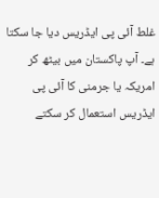غلط آئی پی ایڈریس دیا جا سکتا ہے۔ آپ پاکستان میں بیٹھ کر امریکہ یا جرمنی کا آئی پی ایڈریس استعمال کر سکتے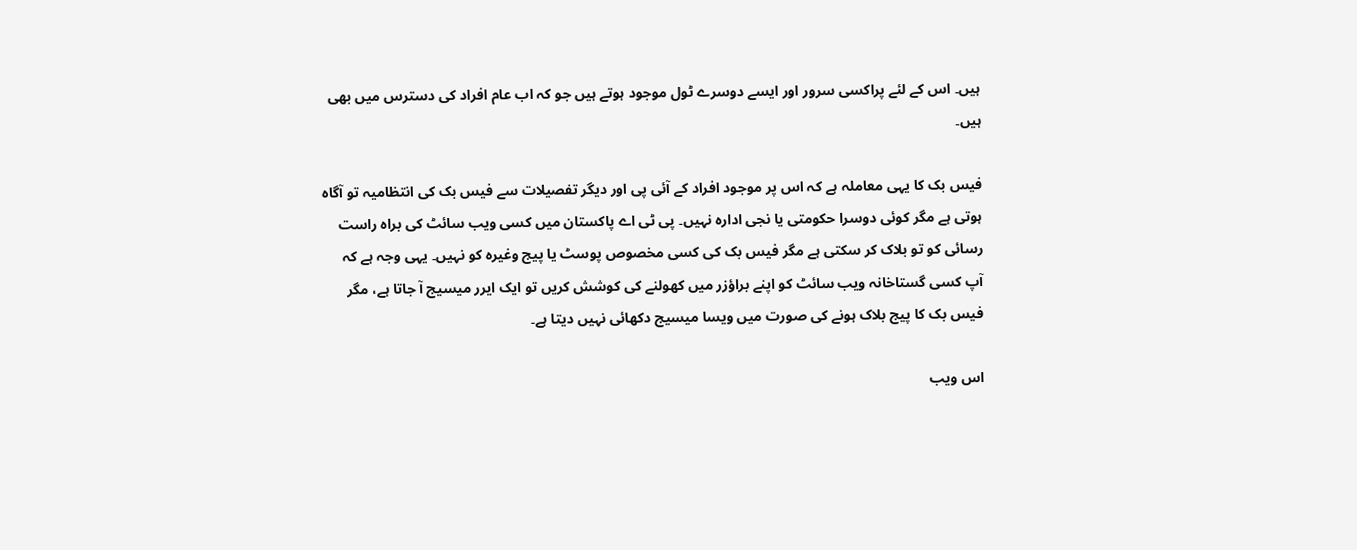ہیں۔ اس کے لئے پراکسی سرور اور ایسے دوسرے ٹول موجود ہوتے ہیں جو کہ اب عام افراد کی دسترس میں بھی ہیں۔

فیس بک کا یہی معاملہ ہے کہ اس پر موجود افراد کے آئی پی اور دیگر تفصیلات سے فیس بک کی انتظامیہ تو آگاہ ہوتی ہے مگر کوئی دوسرا حکومتی یا نجی ادارہ نہیں۔ پی ٹی اے پاکستان میں کسی ویب سائٹ کی براہ راست رسائی کو تو بلاک کر سکتی ہے مگر فیس بک کی کسی مخصوص پوسٹ یا پیج وغیرہ کو نہیں۔ یہی وجہ ہے کہ آپ کسی گستاخانہ ویب سائٹ کو اپنے براؤزر میں کھولنے کی کوشش کریں تو ایک ایرر میسیج آ جاتا ہے، مگر فیس بک کا پیج بلاک ہونے کی صورت میں ویسا میسیج دکھائی نہیں دیتا ہے۔

اس ویب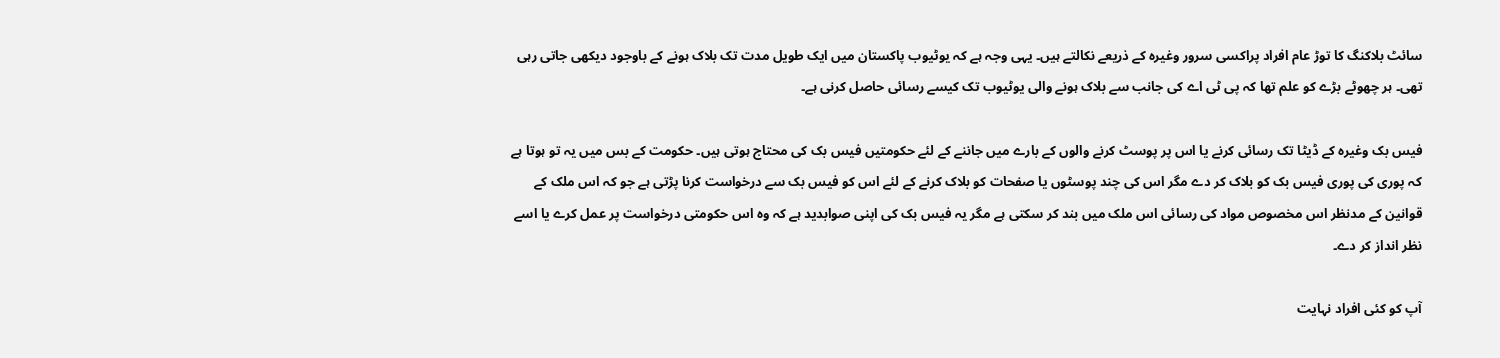سائٹ بلاکنگ کا توڑ عام افراد پراکسی سرور وغیرہ کے ذریعے نکالتے ہیں۔ یہی وجہ ہے کہ یوٹیوب پاکستان میں ایک طویل مدت تک بلاک ہونے کے باوجود دیکھی جاتی رہی تھی۔ ہر چھوٹے بڑے کو علم تھا کہ پی ٹی اے کی جانب سے بلاک ہونے والی یوٹیوب تک کیسے رسائی حاصل کرنی ہے۔

فیس بک وغیرہ کے ڈیٹا تک رسائی کرنے یا اس پر پوسٹ کرنے والوں کے بارے میں جاننے کے لئے حکومتیں فیس بک کی محتاج ہوتی ہیں۔ حکومت کے بس میں یہ تو ہوتا ہے کہ پوری کی پوری فیس بک کو بلاک کر دے مگر اس کی چند پوسٹوں یا صفحات کو بلاک کرنے کے لئے اس کو فیس بک سے درخواست کرنا پڑتی ہے جو کہ اس ملک کے قوانین کے مدنظر اس مخصوص مواد کی رسائی اس ملک میں بند کر سکتی ہے مگر یہ فیس بک کی اپنی صوابدید ہے کہ وہ اس حکومتی درخواست پر عمل کرے یا اسے نظر انداز کر دے۔

آپ کو کئی افراد نہایت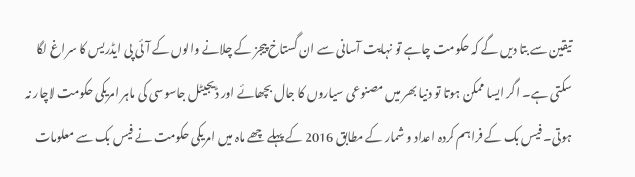تیقین سے بتا دیں گے کہ حکومت چاہے تو نہایت آسانی سے ان گستاخ پیجز کے چلانے والوں کے آئی پی ایڈریس کا سراغ لگا سکتی ہے۔ اگر ایسا ممکن ہوتا تو دنیا بھر میں مصنوعی سیاروں کا جال بچھائے اور ڈیجیٹل جاسوسی کی ماہر امریکی حکومت لاچار نہ ہوتی۔ فیس بک کے فراہم کردہ اعداد و شمار کے مطابق 2016 کے پہلے چھے ماہ میں امریکی حکومت نے فیس بک سے معلومات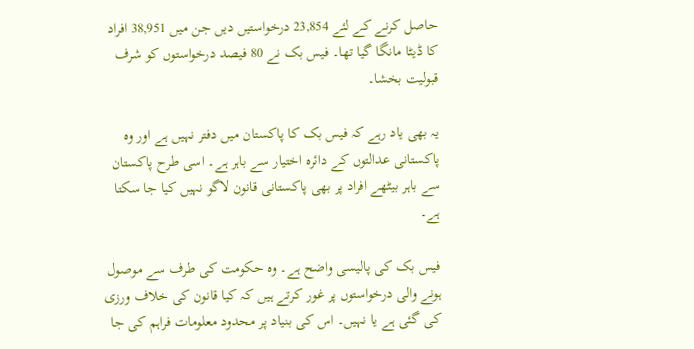حاصل کرنے کے لئے 23,854 درخواستیں دیں جن میں 38,951 افراد کا ڈیٹا مانگا گیا تھا۔ فیس بک نے 80 فیصد درخواستوں کو شرف قبولیت بخشا۔

یہ بھی یاد رہے کہ فیس بک کا پاکستان میں دفتر نہیں ہے اور وہ پاکستانی عدالتوں کے دائرہ اختیار سے باہر ہے۔ اسی طرح پاکستان سے باہر بیٹھے افراد پر بھی پاکستانی قانون لاگو نہیں کیا جا سکتا ہے۔

فیس بک کی پالیسی واضح ہے۔ وہ حکومت کی طرف سے موصول ہونے والی درخواستوں پر غور کرتے ہیں کہ کیا قانون کی خلاف ورزی کی گئی ہے یا نہیں۔ اس کی بنیاد پر محدود معلومات فراہم کی جا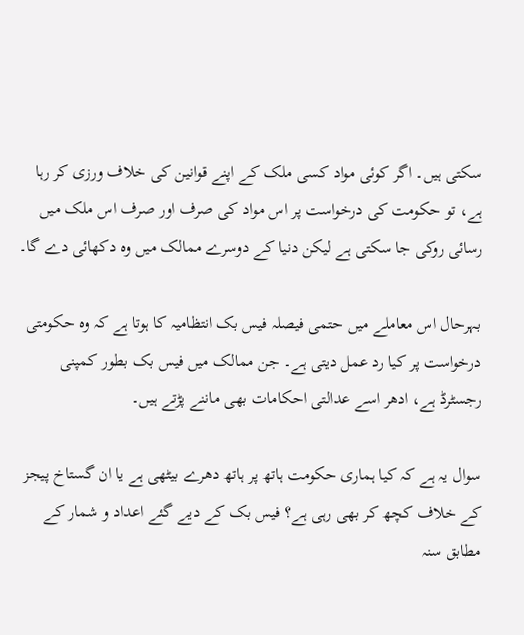سکتی ہیں۔ اگر کوئی مواد کسی ملک کے اپنے قوانین کی خلاف ورزی کر رہا ہے، تو حکومت کی درخواست پر اس مواد کی صرف اور صرف اس ملک میں رسائی روکی جا سکتی ہے لیکن دنیا کے دوسرے ممالک میں وہ دکھائی دے گا۔

بہرحال اس معاملے میں حتمی فیصلہ فیس بک انتظامیہ کا ہوتا ہے کہ وہ حکومتی درخواست پر کیا رد عمل دیتی ہے۔ جن ممالک میں فیس بک بطور کمپنی رجسٹرڈ ہے، ادھر اسے عدالتی احکامات بھی ماننے پڑتے ہیں۔

سوال یہ ہے کہ کیا ہماری حکومت ہاتھ پر ہاتھ دھرے بیٹھی ہے یا ان گستاخ پیجز کے خلاف کچھ کر بھی رہی ہے؟ فیس بک کے دیے گئے اعداد و شمار کے مطابق سنہ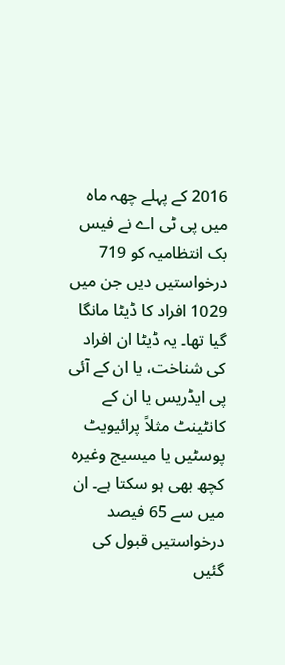2016 کے پہلے چھہ ماہ میں پی ٹی اے نے فیس بک انتظامیہ کو 719 درخواستیں دیں جن میں 1029 افراد کا ڈیٹا مانگا گیا تھا۔ یہ ڈیٹا ان افراد کی شناخت، یا ان کے آئی پی ایڈریس یا ان کے کانٹینٹ مثلاً پرائیویٹ پوسٹیں یا میسیج وغیرہ کچھ بھی ہو سکتا ہے۔ ان میں سے 65 فیصد درخواستیں قبول کی گئیں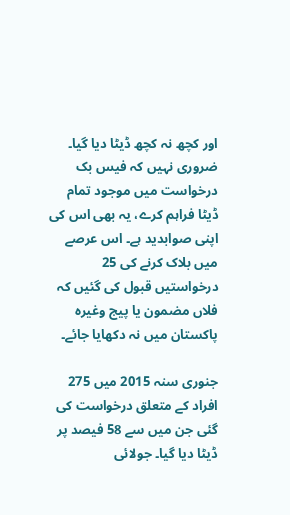اور کچھ نہ کچھ ڈیٹا دیا گیا۔ ضروری نہیں کہ فیس بک درخواست میں موجود تمام ڈیٹا فراہم کرے، یہ بھی اس کی اپنی صوابدید ہے۔ اس عرصے میں بلاک کرنے کی 25 درخواستیں قبول کی گئیں کہ فلاں مضمون یا پیج وغیرہ پاکستان میں نہ دکھایا جائے۔

جنوری سنہ 2015 میں 275 افراد کے متعلق درخواست کی گئی جن میں سے 58 فیصد پر ڈیٹا دیا گیا۔ جولائی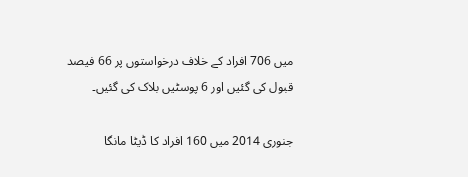میں 706 افراد کے خلاف درخواستوں پر 66 فیصد قبول کی گئیں اور 6 پوسٹیں بلاک کی گئیں۔

جنوری 2014 میں 160 افراد کا ڈیٹا مانگا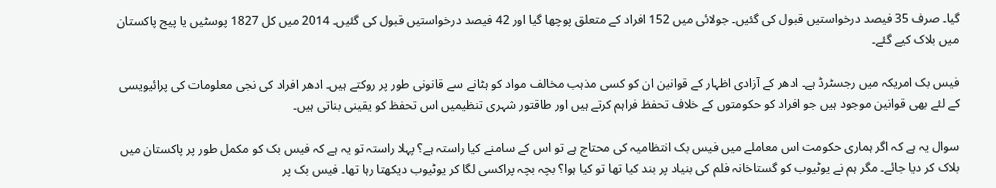گیا۔ صرف 35 فیصد درخواستیں قبول کی گئیں۔ جولائی میں 152 افراد کے متعلق پوچھا گیا اور 42 فیصد درخواستیں قبول کی گئیں۔ 2014 میں کل 1827 پوسٹیں یا پیج پاکستان میں بلاک کیے گئے۔

فیس بک امریکہ میں رجسٹرڈ ہے۔ ادھر کے آزادی اظہار کے قوانین ان کو کسی مذہب مخالف مواد کو ہٹانے سے قانونی طور پر روکتے ہیں۔ ادھر افراد کی نجی معلومات کی پرائیویسی کے لئے بھی قوانین موجود ہیں جو افراد کو حکومتوں کے خلاف تحفظ فراہم کرتے ہیں اور طاقتور شہری تنظیمیں اس تحفظ کو یقینی بناتی ہیں۔

سوال یہ ہے کہ اگر ہماری حکومت اس معاملے میں فیس بک انتظامیہ کی محتاج ہے تو اس کے سامنے کیا راستہ ہے؟ پہلا راستہ تو یہ ہے کہ فیس بک کو مکمل طور پر پاکستان میں بلاک کر دیا جائے۔ مگر ہم نے یوٹیوب کو گستاخانہ فلم کی بنیاد پر بند کیا تھا تو کیا ہوا؟ بچہ بچہ پراکسی لگا کر یوٹیوب دیکھتا رہا تھا۔ فیس بک پر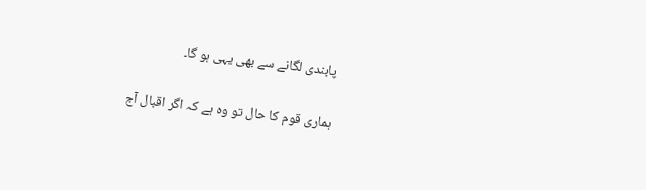پابندی لگانے سے بھی یہی ہو گا۔

ہماری قوم کا حال تو وہ ہے کہ اگر اقبال آج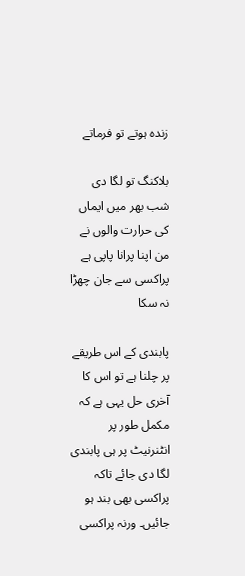زندہ ہوتے تو فرماتے

بلاکنگ تو لگا دی شب بھر میں ایماں کی حرارت والوں نے
من اپنا پرانا پاپی ہے پراکسی سے جان چھڑا نہ سکا

پابندی کے اس طریقے پر چلنا ہے تو اس کا آخری حل یہی ہے کہ مکمل طور پر انٹنرنیٹ پر ہی پابندی لگا دی جائے تاکہ پراکسی بھی بند ہو جائیں۔ ورنہ پراکسی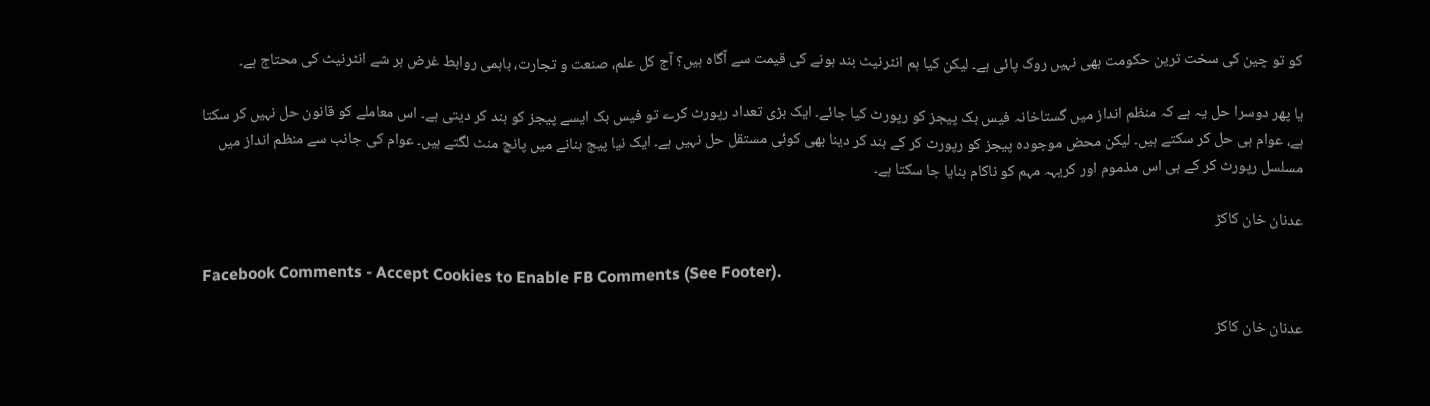کو تو چین کی سخت ترین حکومت بھی نہیں روک پائی ہے۔ لیکن کیا ہم انٹرنیٹ بند ہونے کی قیمت سے آگاہ ہیں؟ آج کل علم، صنعت و تجارت، باہمی روابط غرض ہر شے انٹرنیٹ کی محتاج ہے۔

یا پھر دوسرا حل یہ ہے کہ منظم انداز میں گستاخانہ فیس بک پیجز کو رپورٹ کیا جائے۔ ایک بڑی تعداد رپورٹ کرے تو فیس بک ایسے پیجز کو بند کر دیتی ہے۔ اس معاملے کو قانون حل نہیں کر سکتا ہے، عوام ہی حل کر سکتے ہیں۔ لیکن محض موجودہ پیجز کو رپورٹ کر کے بند کر دینا بھی کوئی مستقل حل نہیں ہے۔ ایک نیا پیج بنانے میں پانچ منٹ لگتے ہیں۔ عوام کی جانب سے منظم انداز میں مسلسل رپورٹ کر کے ہی اس مذموم اور کریہہ مہم کو ناکام بنایا جا سکتا ہے۔

عدنان خان کاکڑ

Facebook Comments - Accept Cookies to Enable FB Comments (See Footer).

عدنان خان کاکڑ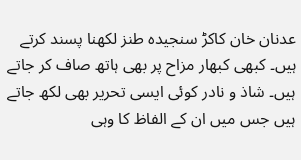عدنان خان کاکڑ سنجیدہ طنز لکھنا پسند کرتے ہیں۔ کبھی کبھار مزاح پر بھی ہاتھ صاف کر جاتے ہیں۔ شاذ و نادر کوئی ایسی تحریر بھی لکھ جاتے ہیں جس میں ان کے الفاظ کا وہی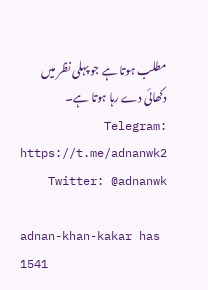مطلب ہوتا ہے جو پہلی نظر میں دکھائی دے رہا ہوتا ہے۔ Telegram: https://t.me/adnanwk2 Twitter: @adnanwk

adnan-khan-kakar has 1541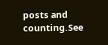posts and counting.See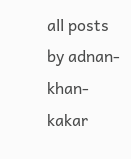all posts by adnan-khan-kakar